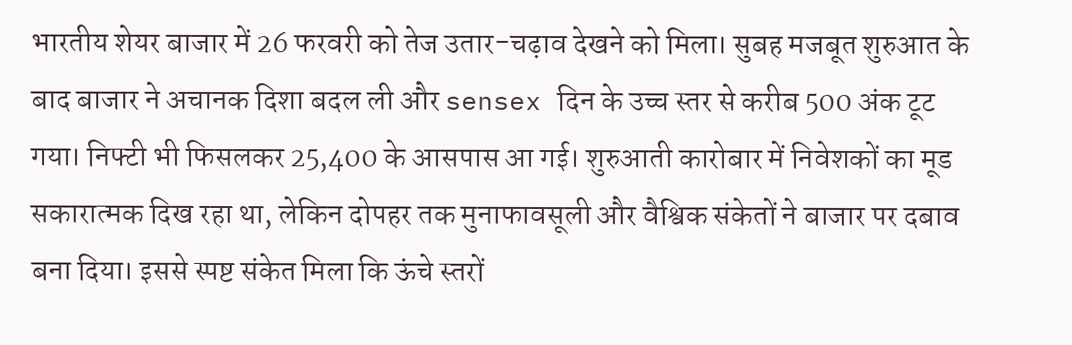भारतीय शेयर बाजार में 26 फरवरी को तेज उतार-चढ़ाव देखने को मिला। सुबह मजबूत शुरुआत के बाद बाजार ने अचानक दिशा बदल ली और sensex दिन के उच्च स्तर से करीब 500 अंक टूट गया। निफ्टी भी फिसलकर 25,400 के आसपास आ गई। शुरुआती कारोबार में निवेशकों का मूड सकारात्मक दिख रहा था, लेकिन दोपहर तक मुनाफावसूली और वैश्विक संकेतों ने बाजार पर दबाव बना दिया। इससे स्पष्ट संकेत मिला कि ऊंचे स्तरों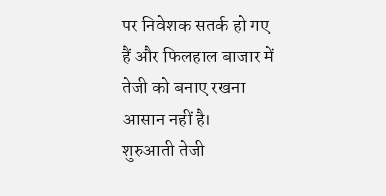पर निवेशक सतर्क हो गए हैं और फिलहाल बाजार में तेजी को बनाए रखना आसान नहीं है।
शुरुआती तेजी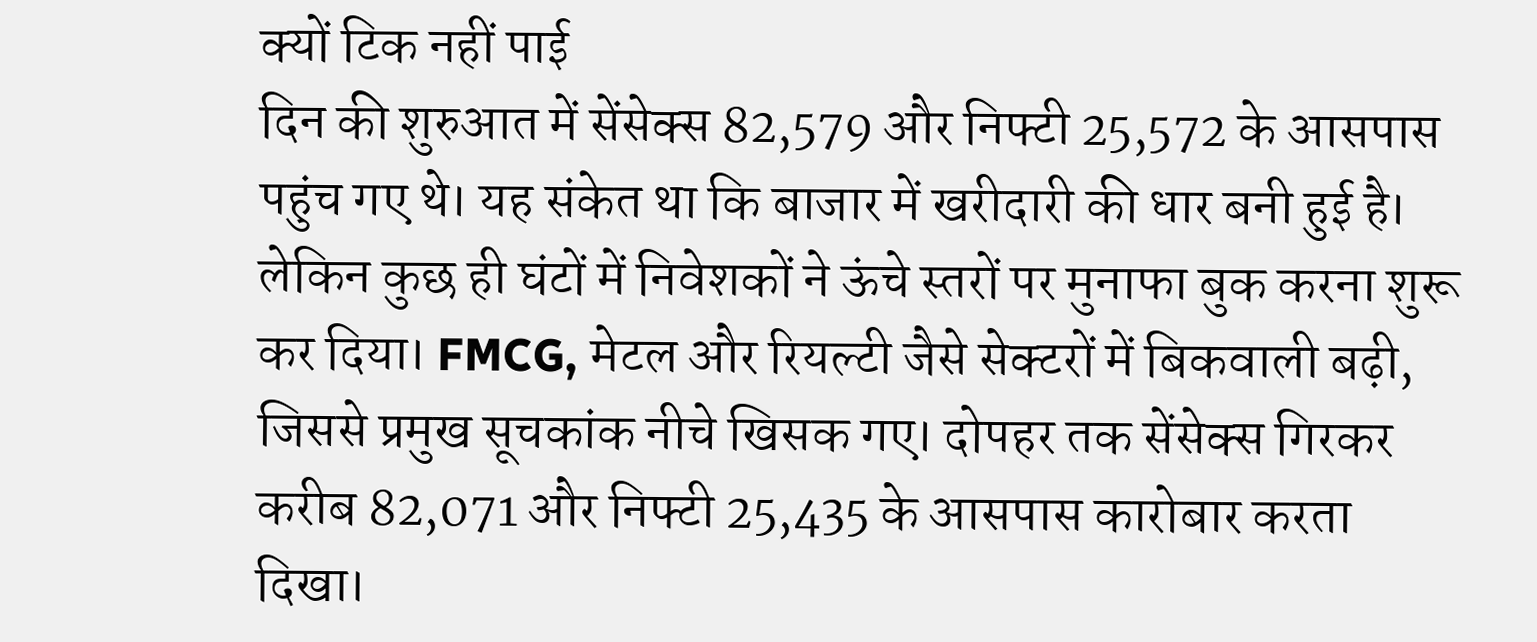क्यों टिक नहीं पाई
दिन की शुरुआत में सेंसेक्स 82,579 और निफ्टी 25,572 के आसपास पहुंच गए थे। यह संकेत था कि बाजार में खरीदारी की धार बनी हुई है। लेकिन कुछ ही घंटों में निवेशकों ने ऊंचे स्तरों पर मुनाफा बुक करना शुरू कर दिया। FMCG, मेटल और रियल्टी जैसे सेक्टरों में बिकवाली बढ़ी, जिससे प्रमुख सूचकांक नीचे खिसक गए। दोपहर तक सेंसेक्स गिरकर करीब 82,071 और निफ्टी 25,435 के आसपास कारोबार करता दिखा।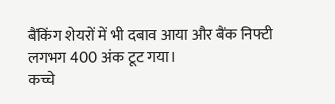बैंकिंग शेयरों में भी दबाव आया और बैंक निफ्टी लगभग 400 अंक टूट गया।
कच्चे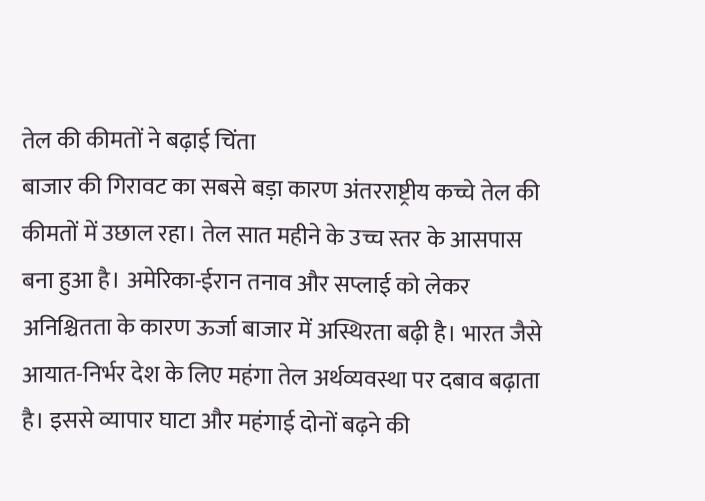तेल की कीमतों ने बढ़ाई चिंता
बाजार की गिरावट का सबसे बड़ा कारण अंतरराष्ट्रीय कच्चे तेल की कीमतों में उछाल रहा। तेल सात महीने के उच्च स्तर के आसपास बना हुआ है। अमेरिका-ईरान तनाव और सप्लाई को लेकर अनिश्चितता के कारण ऊर्जा बाजार में अस्थिरता बढ़ी है। भारत जैसे आयात-निर्भर देश के लिए महंगा तेल अर्थव्यवस्था पर दबाव बढ़ाता है। इससे व्यापार घाटा और महंगाई दोनों बढ़ने की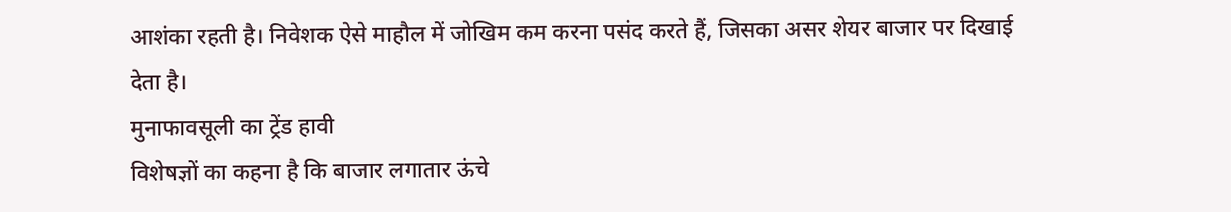आशंका रहती है। निवेशक ऐसे माहौल में जोखिम कम करना पसंद करते हैं, जिसका असर शेयर बाजार पर दिखाई देता है।
मुनाफावसूली का ट्रेंड हावी
विशेषज्ञों का कहना है कि बाजार लगातार ऊंचे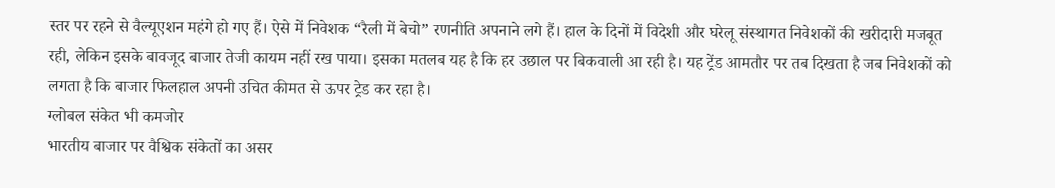स्तर पर रहने से वैल्यूएशन महंगे हो गए हैं। ऐसे में निवेशक “रैली में बेचो” रणनीति अपनाने लगे हैं। हाल के दिनों में विदेशी और घरेलू संस्थागत निवेशकों की खरीदारी मजबूत रही, लेकिन इसके बावजूद बाजार तेजी कायम नहीं रख पाया। इसका मतलब यह है कि हर उछाल पर बिकवाली आ रही है। यह ट्रेंड आमतौर पर तब दिखता है जब निवेशकों को लगता है कि बाजार फिलहाल अपनी उचित कीमत से ऊपर ट्रेड कर रहा है।
ग्लोबल संकेत भी कमजोर
भारतीय बाजार पर वैश्विक संकेतों का असर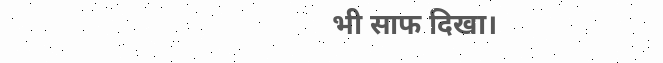भी साफ दिखा।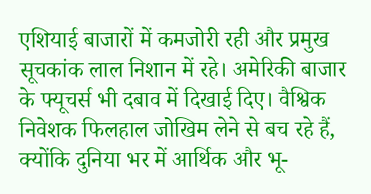एशियाई बाजारों में कमजोरी रही और प्रमुख सूचकांक लाल निशान में रहे। अमेरिकी बाजार के फ्यूचर्स भी दबाव में दिखाई दिए। वैश्विक निवेशक फिलहाल जोखिम लेने से बच रहे हैं, क्योंकि दुनिया भर में आर्थिक और भू-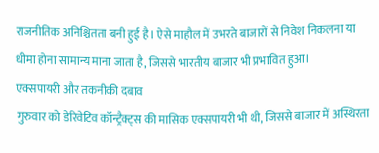राजनीतिक अनिश्चितता बनी हुई है। ऐसे माहौल में उभरते बाजारों से निवेश निकलना या धीमा होना सामान्य माना जाता है, जिससे भारतीय बाजार भी प्रभावित हुआ।
एक्सपायरी और तकनीकी दबाव
गुरुवार को डेरिवेटिव कॉन्ट्रैक्ट्स की मासिक एक्सपायरी भी थी, जिससे बाजार में अस्थिरता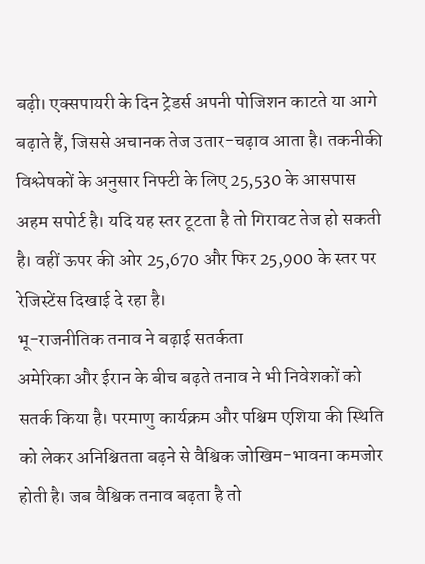बढ़ी। एक्सपायरी के दिन ट्रेडर्स अपनी पोजिशन काटते या आगे बढ़ाते हैं, जिससे अचानक तेज उतार-चढ़ाव आता है। तकनीकी विश्लेषकों के अनुसार निफ्टी के लिए 25,530 के आसपास अहम सपोर्ट है। यदि यह स्तर टूटता है तो गिरावट तेज हो सकती है। वहीं ऊपर की ओर 25,670 और फिर 25,900 के स्तर पर रेजिस्टेंस दिखाई दे रहा है।
भू-राजनीतिक तनाव ने बढ़ाई सतर्कता
अमेरिका और ईरान के बीच बढ़ते तनाव ने भी निवेशकों को सतर्क किया है। परमाणु कार्यक्रम और पश्चिम एशिया की स्थिति को लेकर अनिश्चितता बढ़ने से वैश्विक जोखिम-भावना कमजोर होती है। जब वैश्विक तनाव बढ़ता है तो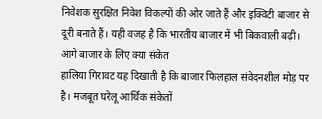निवेशक सुरक्षित निवेश विकल्पों की ओर जाते हैं और इक्विटी बाजार से दूरी बनाते हैं। यही वजह है कि भारतीय बाजार में भी बिकवाली बढ़ी।
आगे बाजार के लिए क्या संकेत
हालिया गिरावट यह दिखाती है कि बाजार फिलहाल संवेदनशील मोड़ पर है। मजबूत घरेलू आर्थिक संकेतों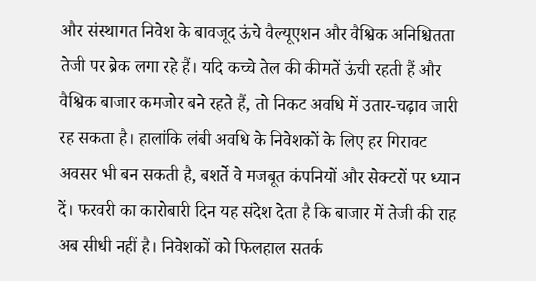और संस्थागत निवेश के बावजूद ऊंचे वैल्यूएशन और वैश्विक अनिश्चितता तेजी पर ब्रेक लगा रहे हैं। यदि कच्चे तेल की कीमतें ऊंची रहती हैं और वैश्विक बाजार कमजोर बने रहते हैं, तो निकट अवधि में उतार-चढ़ाव जारी रह सकता है। हालांकि लंबी अवधि के निवेशकों के लिए हर गिरावट अवसर भी बन सकती है, बशर्ते वे मजबूत कंपनियों और सेक्टरों पर ध्यान दें। फरवरी का कारोबारी दिन यह संदेश देता है कि बाजार में तेजी की राह अब सीधी नहीं है। निवेशकों को फिलहाल सतर्क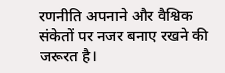रणनीति अपनाने और वैश्विक संकेतों पर नजर बनाए रखने की जरूरत है।